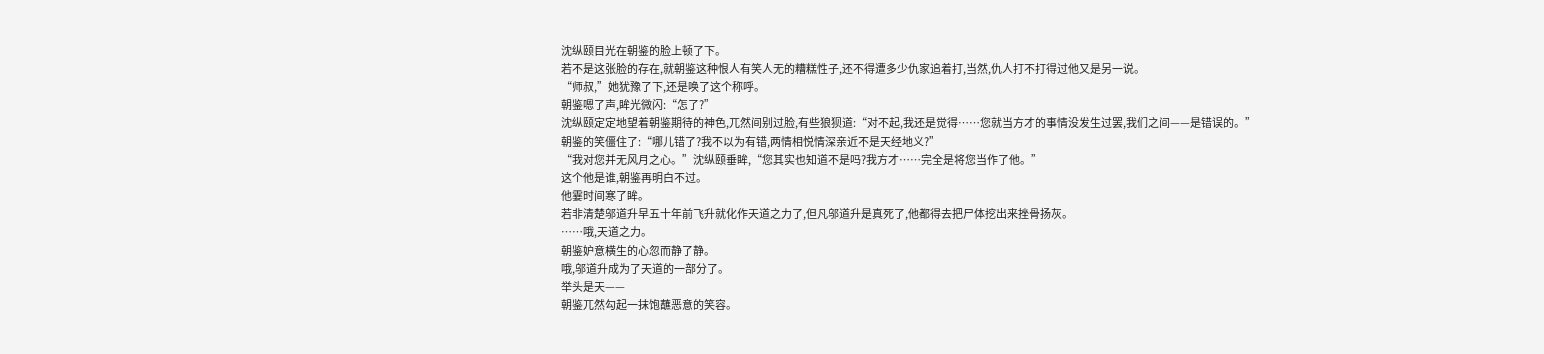沈纵颐目光在朝鉴的脸上顿了下。
若不是这张脸的存在,就朝鉴这种恨人有笑人无的糟糕性子,还不得遭多少仇家追着打,当然,仇人打不打得过他又是另一说。
“师叔,”她犹豫了下,还是唤了这个称呼。
朝鉴嗯了声,眸光微闪:“怎了?”
沈纵颐定定地望着朝鉴期待的神色,兀然间别过脸,有些狼狈道:“对不起,我还是觉得……您就当方才的事情没发生过罢,我们之间——是错误的。”
朝鉴的笑僵住了:“哪儿错了?我不以为有错,两情相悦情深亲近不是天经地义?”
“我对您并无风月之心。”沈纵颐垂眸,“您其实也知道不是吗?我方才……完全是将您当作了他。”
这个他是谁,朝鉴再明白不过。
他霎时间寒了眸。
若非清楚邬道升早五十年前飞升就化作天道之力了,但凡邬道升是真死了,他都得去把尸体挖出来挫骨扬灰。
……哦,天道之力。
朝鉴妒意横生的心忽而静了静。
哦,邬道升成为了天道的一部分了。
举头是天——
朝鉴兀然勾起一抹饱蘸恶意的笑容。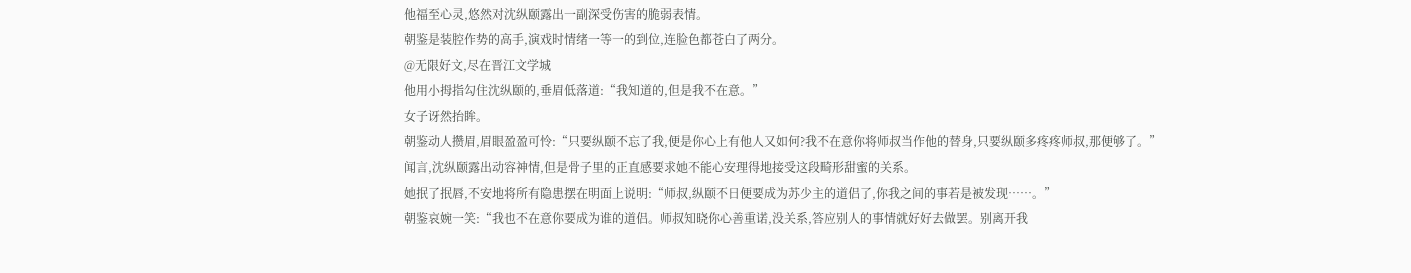他福至心灵,悠然对沈纵颐露出一副深受伤害的脆弱表情。
朝鉴是装腔作势的高手,演戏时情绪一等一的到位,连脸色都苍白了两分。
@无限好文,尽在晋江文学城
他用小拇指勾住沈纵颐的,垂眉低落道:“我知道的,但是我不在意。”
女子讶然抬眸。
朝鉴动人攒眉,眉眼盈盈可怜:“只要纵颐不忘了我,便是你心上有他人又如何?我不在意你将师叔当作他的替身,只要纵颐多疼疼师叔,那便够了。”
闻言,沈纵颐露出动容神情,但是骨子里的正直感要求她不能心安理得地接受这段畸形甜蜜的关系。
她抿了抿唇,不安地将所有隐患摆在明面上说明:“师叔,纵颐不日便要成为苏少主的道侣了,你我之间的事若是被发现……。”
朝鉴哀婉一笑:“我也不在意你要成为谁的道侣。师叔知晓你心善重诺,没关系,答应别人的事情就好好去做罢。别离开我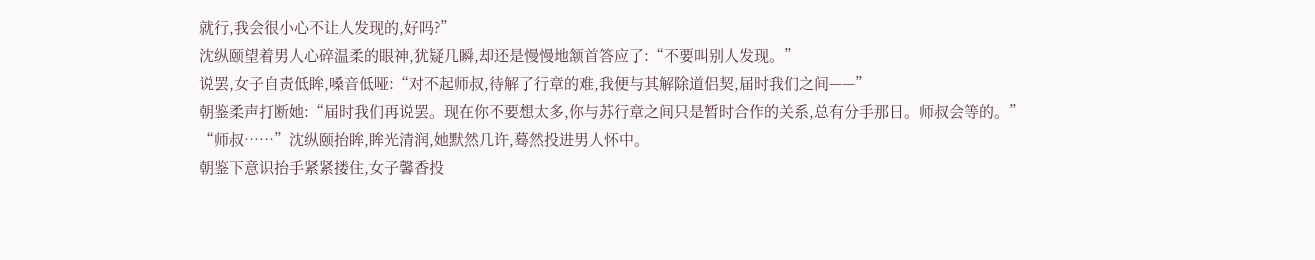就行,我会很小心不让人发现的,好吗?”
沈纵颐望着男人心碎温柔的眼神,犹疑几瞬,却还是慢慢地颔首答应了:“不要叫别人发现。”
说罢,女子自责低眸,嗓音低哑:“对不起师叔,待解了行章的难,我便与其解除道侣契,届时我们之间——”
朝鉴柔声打断她:“届时我们再说罢。现在你不要想太多,你与苏行章之间只是暂时合作的关系,总有分手那日。师叔会等的。”
“师叔……”沈纵颐抬眸,眸光清润,她默然几许,蓦然投进男人怀中。
朝鉴下意识抬手紧紧搂住,女子馨香投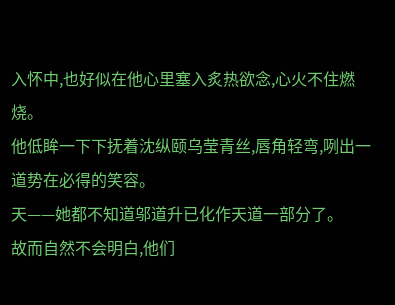入怀中,也好似在他心里塞入炙热欲念,心火不住燃烧。
他低眸一下下抚着沈纵颐乌莹青丝,唇角轻弯,咧出一道势在必得的笑容。
天——她都不知道邬道升已化作天道一部分了。
故而自然不会明白,他们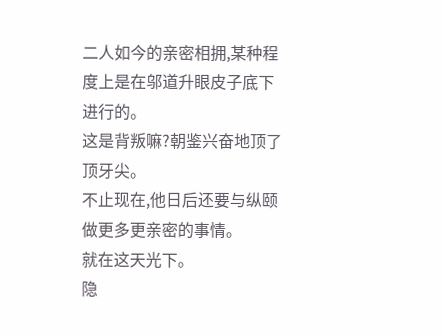二人如今的亲密相拥,某种程度上是在邬道升眼皮子底下进行的。
这是背叛嘛?朝鉴兴奋地顶了顶牙尖。
不止现在,他日后还要与纵颐做更多更亲密的事情。
就在这天光下。
隐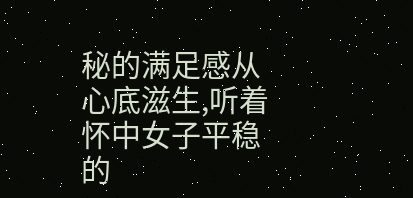秘的满足感从心底滋生,听着怀中女子平稳的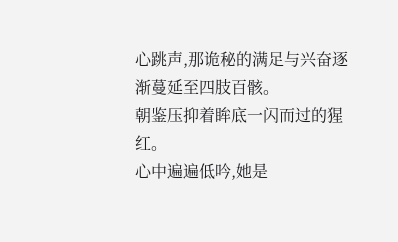心跳声,那诡秘的满足与兴奋逐渐蔓延至四肢百骸。
朝鉴压抑着眸底一闪而过的猩红。
心中遍遍低吟,她是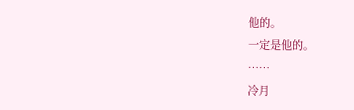他的。
一定是他的。
……
冷月